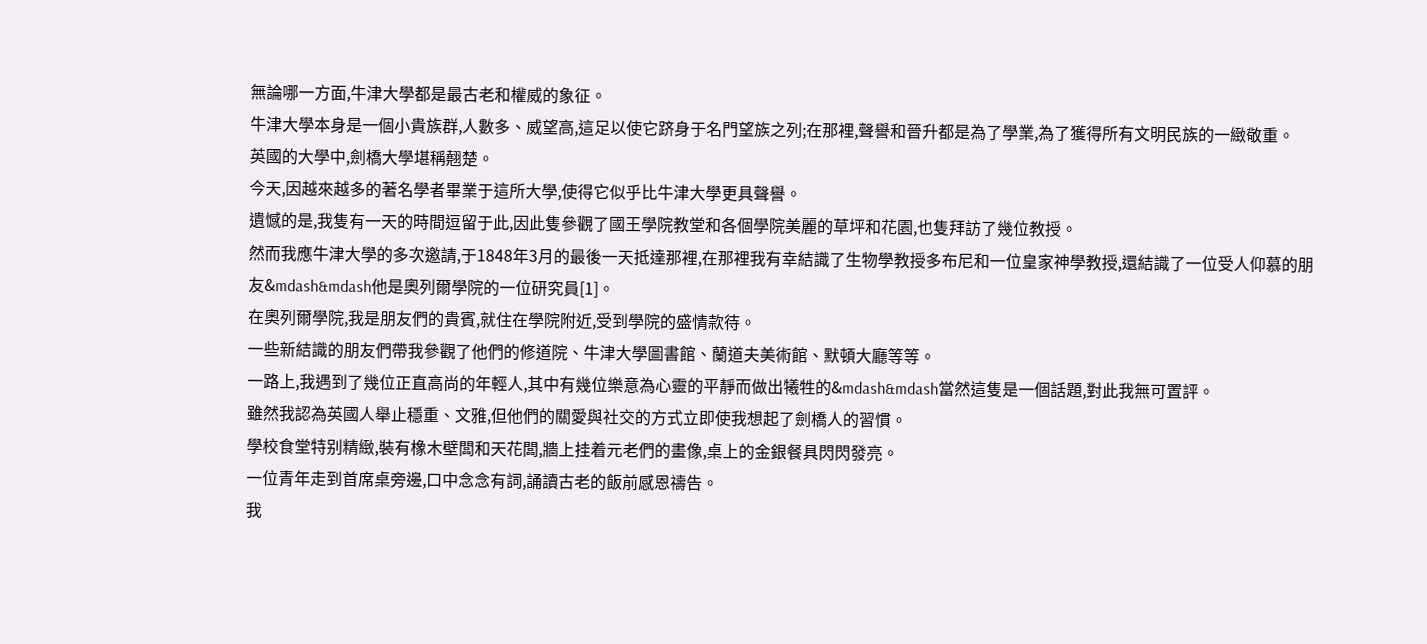無論哪一方面,牛津大學都是最古老和權威的象征。
牛津大學本身是一個小貴族群,人數多、威望高,這足以使它跻身于名門望族之列;在那裡,聲譽和晉升都是為了學業,為了獲得所有文明民族的一緻敬重。
英國的大學中,劍橋大學堪稱翹楚。
今天,因越來越多的著名學者畢業于這所大學,使得它似乎比牛津大學更具聲譽。
遺憾的是,我隻有一天的時間逗留于此,因此隻參觀了國王學院教堂和各個學院美麗的草坪和花園,也隻拜訪了幾位教授。
然而我應牛津大學的多次邀請,于1848年3月的最後一天抵達那裡,在那裡我有幸結識了生物學教授多布尼和一位皇家神學教授,還結識了一位受人仰慕的朋友&mdash&mdash他是奧列爾學院的一位研究員[1]。
在奧列爾學院,我是朋友們的貴賓,就住在學院附近,受到學院的盛情款待。
一些新結識的朋友們帶我參觀了他們的修道院、牛津大學圖書館、蘭道夫美術館、默頓大廳等等。
一路上,我遇到了幾位正直高尚的年輕人,其中有幾位樂意為心靈的平靜而做出犧牲的&mdash&mdash當然這隻是一個話題,對此我無可置評。
雖然我認為英國人舉止穩重、文雅,但他們的關愛與社交的方式立即使我想起了劍橋人的習慣。
學校食堂特别精緻,裝有橡木壁闆和天花闆,牆上挂着元老們的畫像,桌上的金銀餐具閃閃發亮。
一位青年走到首席桌旁邊,口中念念有詞,誦讀古老的飯前感恩禱告。
我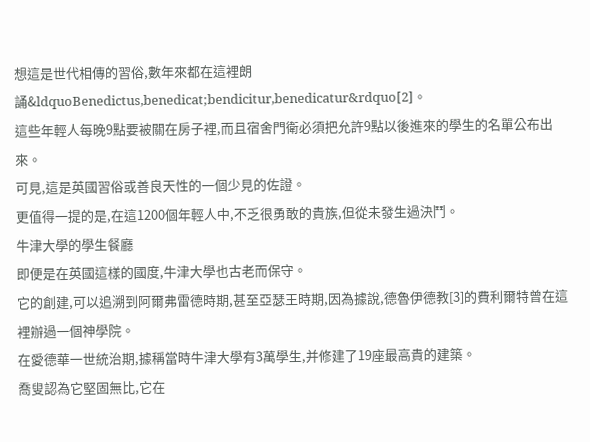想這是世代相傳的習俗,數年來都在這裡朗誦&ldquoBenedictus,benedicat;bendicitur,benedicatur&rdquo[2]。
這些年輕人每晚9點要被關在房子裡,而且宿舍門衛必須把允許9點以後進來的學生的名單公布出來。
可見,這是英國習俗或善良天性的一個少見的佐證。
更值得一提的是,在這1200個年輕人中,不乏很勇敢的貴族,但從未發生過決鬥。
牛津大學的學生餐廳
即便是在英國這樣的國度,牛津大學也古老而保守。
它的創建,可以追溯到阿爾弗雷德時期,甚至亞瑟王時期,因為據說,德魯伊德教[3]的費利爾特曾在這裡辦過一個神學院。
在愛德華一世統治期,據稱當時牛津大學有3萬學生,并修建了19座最高貴的建築。
喬叟認為它堅固無比,它在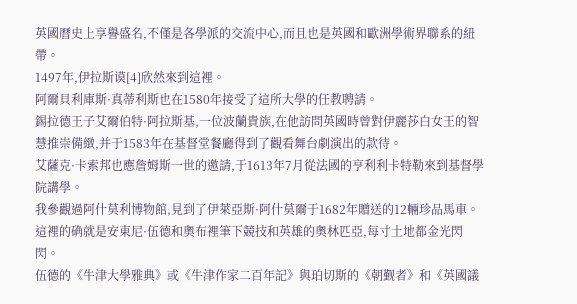英國曆史上享譽盛名,不僅是各學派的交流中心,而且也是英國和歐洲學術界聯系的紐帶。
1497年,伊拉斯谟[4]欣然來到這裡。
阿爾貝利庫斯·真蒂利斯也在1580年接受了這所大學的任教聘請。
錫拉德王子艾爾伯特·阿拉斯基,一位波蘭貴族,在他訪問英國時曾對伊麗莎白女王的智慧推崇備緻,并于1583年在基督堂餐廳得到了觀看舞台劇演出的款待。
艾薩克·卡索邦也應詹姆斯一世的邀請,于1613年7月從法國的亨利利卡特勒來到基督學院講學。
我參觀過阿什莫利博物館,見到了伊萊亞斯·阿什莫爾于1682年贈送的12輛珍品馬車。
這裡的确就是安東尼·伍德和奧布裡筆下競技和英雄的奧林匹亞,每寸土地都金光閃閃。
伍德的《牛津大學雅典》或《牛津作家二百年記》與珀切斯的《朝觐者》和《英國議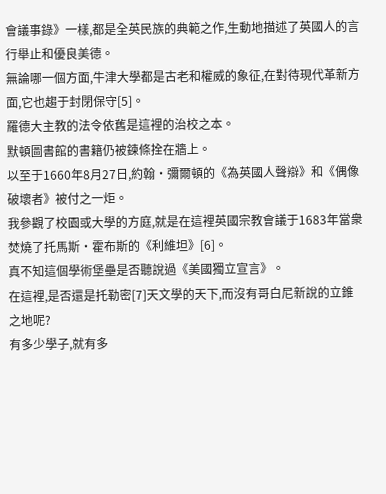會議事錄》一樣,都是全英民族的典範之作,生動地描述了英國人的言行舉止和優良美德。
無論哪一個方面,牛津大學都是古老和權威的象征,在對待現代革新方面,它也趨于封閉保守[5]。
羅德大主教的法令依舊是這裡的治校之本。
默頓圖書館的書籍仍被鍊條拴在牆上。
以至于1660年8月27日,約翰·彌爾頓的《為英國人聲辯》和《偶像破壞者》被付之一炬。
我參觀了校園或大學的方庭,就是在這裡英國宗教會議于1683年當衆焚燒了托馬斯·霍布斯的《利維坦》[6]。
真不知這個學術堡壘是否聽說過《美國獨立宣言》。
在這裡,是否還是托勒密[7]天文學的天下,而沒有哥白尼新說的立錐之地呢?
有多少學子,就有多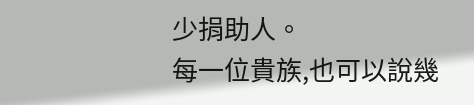少捐助人。
每一位貴族,也可以說幾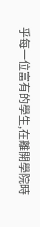乎每一位富有的學生,在離開學院時